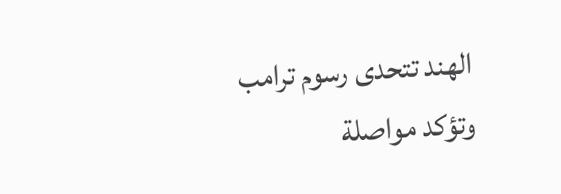الهند تتحدى رسوم ترامب وتؤكد مواصلة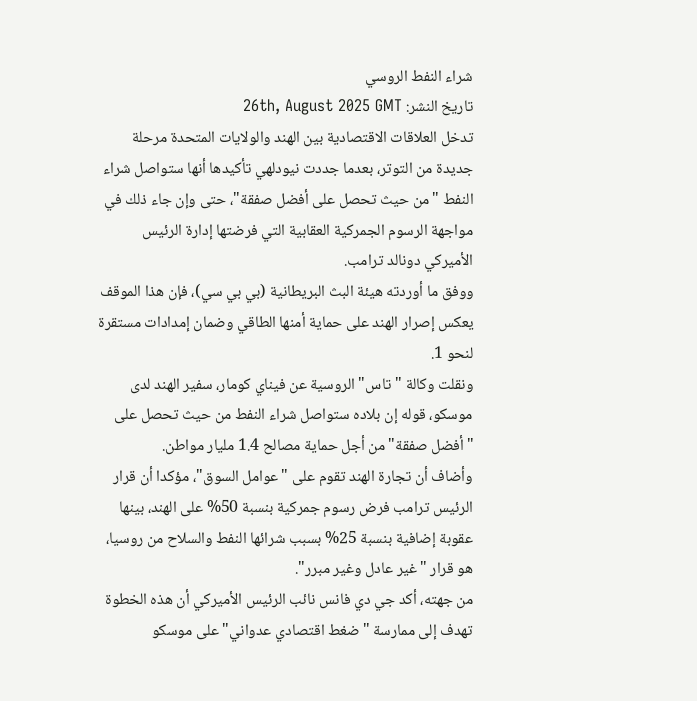شراء النفط الروسي
تاريخ النشر: 26th, August 2025 GMT
تدخل العلاقات الاقتصادية بين الهند والولايات المتحدة مرحلة جديدة من التوتر، بعدما جددت نيودلهي تأكيدها أنها ستواصل شراء النفط "من حيث تحصل على أفضل صفقة"، حتى وإن جاء ذلك في مواجهة الرسوم الجمركية العقابية التي فرضتها إدارة الرئيس الأميركي دونالد ترامب.
ووفق ما أوردته هيئة البث البريطانية (بي بي سي)، فإن هذا الموقف يعكس إصرار الهند على حماية أمنها الطاقي وضمان إمدادات مستقرة لنحو 1.
ونقلت وكالة "تاس" الروسية عن فيناي كومار، سفير الهند لدى موسكو، قوله إن بلاده ستواصل شراء النفط من حيث تحصل على "أفضل صفقة" من أجل حماية مصالح 1.4 مليار مواطن.
وأضاف أن تجارة الهند تقوم على "عوامل السوق"، مؤكدا أن قرار الرئيس ترامب فرض رسوم جمركية بنسبة 50% على الهند، بينها عقوبة إضافية بنسبة 25% بسبب شرائها النفط والسلاح من روسيا، هو قرار "غير عادل وغير مبرر".
من جهته، أكد جي دي فانس نائب الرئيس الأميركي أن هذه الخطوة تهدف إلى ممارسة "ضغط اقتصادي عدواني" على موسكو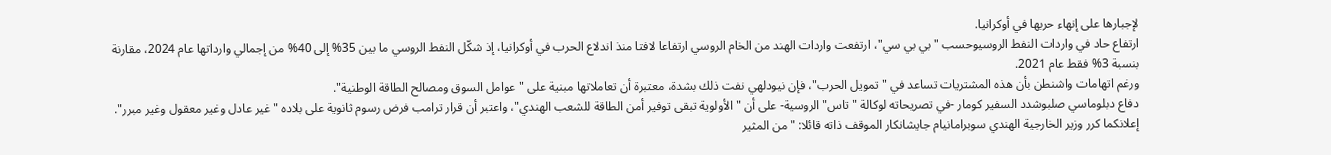لإجبارها على إنهاء حربها في أوكرانيا.
ارتفاع حاد في واردات النفط الروسيوحسب "بي بي سي"، ارتفعت واردات الهند من الخام الروسي ارتفاعا لافتا منذ اندلاع الحرب في أوكرانيا، إذ شكّل النفط الروسي ما بين 35% إلى 40% من إجمالي وارداتها عام 2024، مقارنة بنسبة 3% فقط عام 2021.
ورغم اتهامات واشنطن بأن هذه المشتريات تساعد في "تمويل الحرب"، فإن نيودلهي نفت ذلك بشدة، معتبرة أن تعاملاتها مبنية على "عوامل السوق ومصالح الطاقة الوطنية".
دفاع دبلوماسي صلبوشدد السفير كومار -في تصريحاته لوكالة "تاس" الروسية- على أن "الأولوية تبقى توفير أمن الطاقة للشعب الهندي"، واعتبر أن قرار ترامب فرض رسوم ثانوية على بلاده "غير عادل وغير معقول وغير مبرر".
إعلانكما كرر وزير الخارجية الهندي سوبرامانيام جايشانكار الموقف ذاته قائلا: "من المثير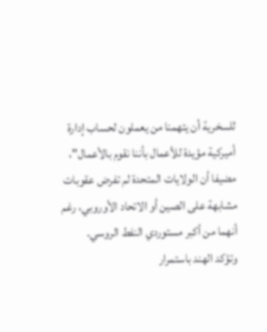للسخرية أن يتهمنا من يعملون لحساب إدارة أميركية مؤيدة للأعمال بأننا نقوم بالأعمال"، مضيفا أن الولايات المتحدة لم تفرض عقوبات مشابهة على الصين أو الاتحاد الأوروبي، رغم أنهما من أكبر مستوردي النفط الروسي.
وتؤكد الهند باستمرار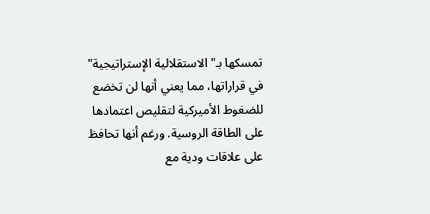تمسكها بـ"الاستقلالية الإستراتيجية" في قراراتها، مما يعني أنها لن تخضع للضغوط الأميركية لتقليص اعتمادها على الطاقة الروسية. ورغم أنها تحافظ على علاقات ودية مع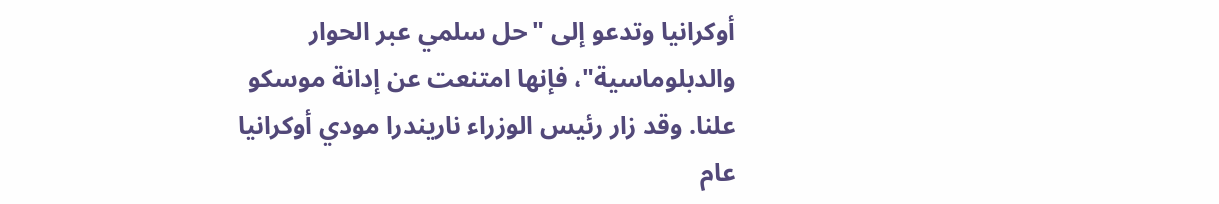أوكرانيا وتدعو إلى "حل سلمي عبر الحوار والدبلوماسية"، فإنها امتنعت عن إدانة موسكو علنا. وقد زار رئيس الوزراء ناريندرا مودي أوكرانيا عام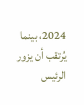2024، بينما يُرتقب أن يزور الرئيس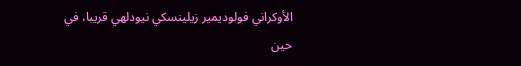الأوكراني فولوديمير زيلينسكي نيودلهي قريبا، في حين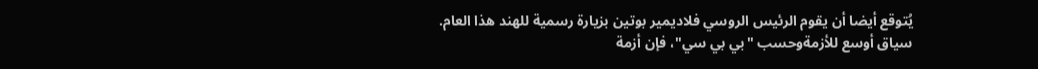يُتوقع أيضا أن يقوم الرئيس الروسي فلاديمير بوتين بزيارة رسمية للهند هذا العام.
سياق أوسع للأزمةوحسب "بي بي سي"، فإن أزمة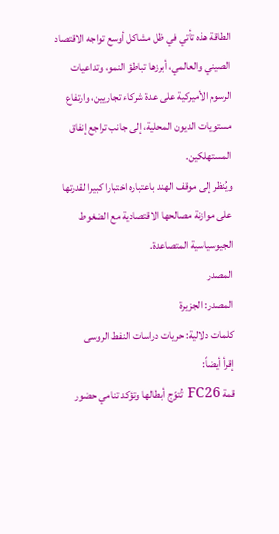الطاقة هذه تأتي في ظل مشاكل أوسع تواجه الاقتصاد الصيني والعالمي، أبرزها تباطؤ النمو، وتداعيات الرسوم الأميركية على عدة شركاء تجاريين، وارتفاع مستويات الديون المحلية، إلى جانب تراجع إنفاق المستهلكين.
ويُنظر إلى موقف الهند باعتباره اختبارا كبيرا لقدرتها على موازنة مصالحها الاقتصادية مع الضغوط الجيوسياسية المتصاعدة.
المصدر
المصدر: الجزيرة
كلمات دلالية: حريات دراسات النفط الروسی
إقرأ أيضاً:
قمة FC26 تُتوّج أبطالها وتؤكد تنامي حضور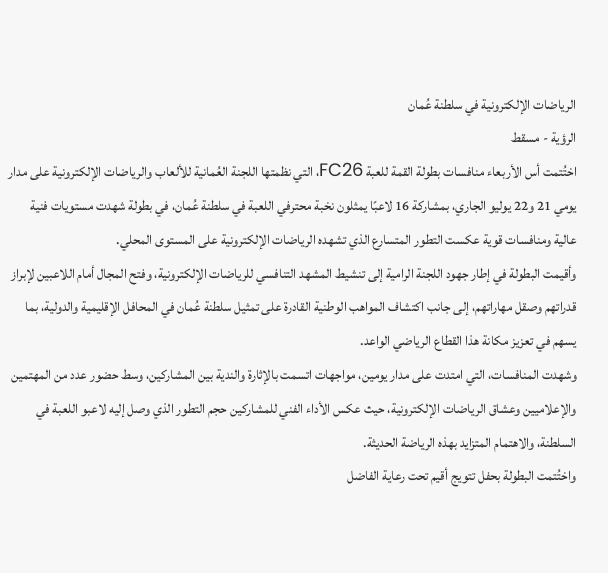الرياضات الإلكترونية في سلطنة عُمان
الرؤية - مسقط
اختُتمت أس الأربعاء منافسات بطولة القمة للعبة FC26، التي نظمتها اللجنة العُمانية للألعاب والرياضات الإلكترونية على مدار يومي 21 و22 يوليو الجاري، بمشاركة 16 لاعبًا يمثلون نخبة محترفي اللعبة في سلطنة عُمان، في بطولة شهدت مستويات فنية عالية ومنافسات قوية عكست التطور المتسارع الذي تشهده الرياضات الإلكترونية على المستوى المحلي.
وأقيمت البطولة في إطار جهود اللجنة الرامية إلى تنشيط المشهد التنافسي للرياضات الإلكترونية، وفتح المجال أمام اللاعبين لإبراز قدراتهم وصقل مهاراتهم، إلى جانب اكتشاف المواهب الوطنية القادرة على تمثيل سلطنة عُمان في المحافل الإقليمية والدولية، بما يسهم في تعزيز مكانة هذا القطاع الرياضي الواعد.
وشهدت المنافسات، التي امتدت على مدار يومين، مواجهات اتسمت بالإثارة والندية بين المشاركين، وسط حضور عدد من المهتمين والإعلاميين وعشاق الرياضات الإلكترونية، حيث عكس الأداء الفني للمشاركين حجم التطور الذي وصل إليه لاعبو اللعبة في السلطنة، والاهتمام المتزايد بهذه الرياضة الحديثة.
واختُتمت البطولة بحفل تتويج أقيم تحت رعاية الفاضل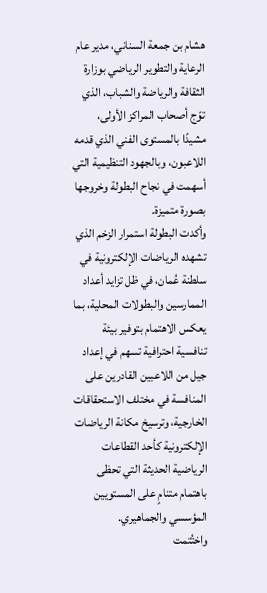هشام بن جمعة السناني، مدير عام الرعاية والتطوير الرياضي بوزارة الثقافة والرياضة والشباب، الذي توّج أصحاب المراكز الأولى، مشيدًا بالمستوى الفني الذي قدمه اللاعبون، وبالجهود التنظيمية التي أسهمت في نجاح البطولة وخروجها بصورة متميزة.
وأكدت البطولة استمرار الزخم الذي تشهده الرياضات الإلكترونية في سلطنة عُمان، في ظل تزايد أعداد الممارسين والبطولات المحلية، بما يعكس الاهتمام بتوفير بيئة تنافسية احترافية تسهم في إعداد جيل من اللاعبين القادرين على المنافسة في مختلف الاستحقاقات الخارجية، وترسيخ مكانة الرياضات الإلكترونية كأحد القطاعات الرياضية الحديثة التي تحظى باهتمام متنامٍ على المستويين المؤسسي والجماهيري.
واختُتمت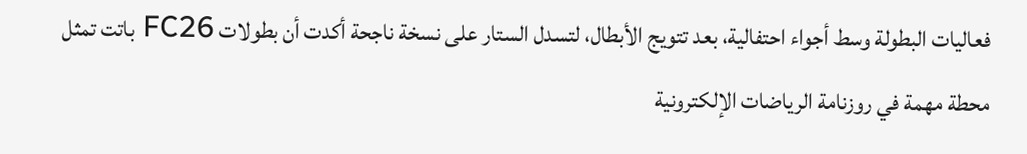فعاليات البطولة وسط أجواء احتفالية، بعد تتويج الأبطال، لتسدل الستار على نسخة ناجحة أكدت أن بطولات FC26 باتت تمثل محطة مهمة في روزنامة الرياضات الإلكترونية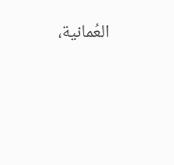العُمانية،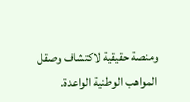ومنصة حقيقية لاكتشاف وصقل المواهب الوطنية الواعدة.